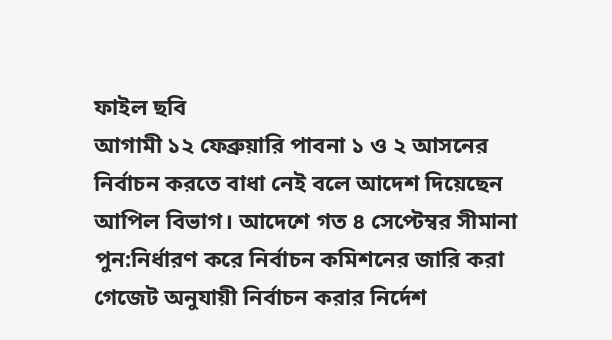ফাইল ছবি
আগামী ১২ ফেব্রুয়ারি পাবনা ১ ও ২ আসনের নির্বাচন করতে বাধা নেই বলে আদেশ দিয়েছেন আপিল বিভাগ। আদেশে গত ৪ সেপ্টেম্বর সীমানা পুন:নির্ধারণ করে নির্বাচন কমিশনের জারি করা গেজেট অনুযায়ী নির্বাচন করার নির্দেশ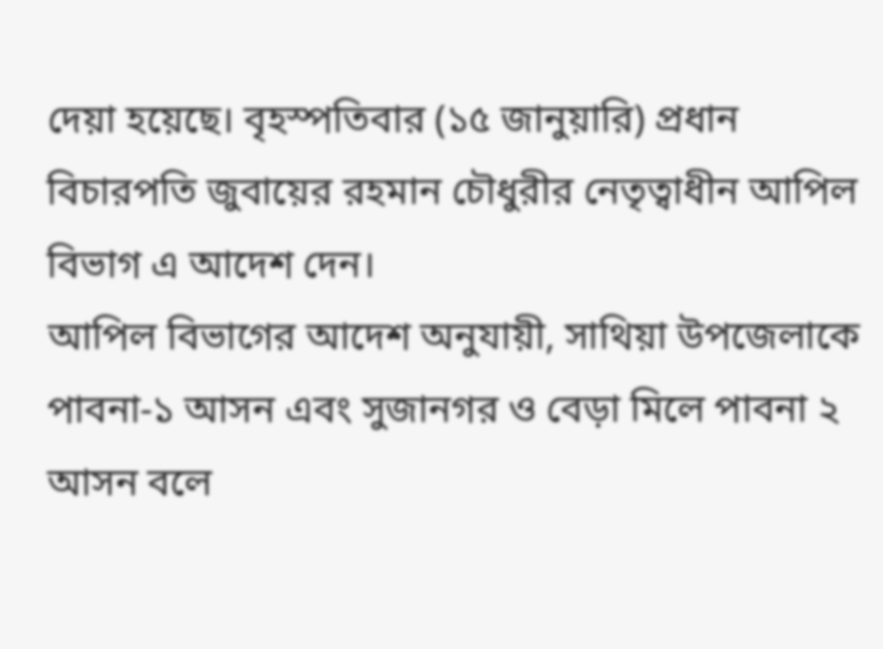দেয়া হয়েছে। বৃহস্পতিবার (১৫ জানুয়ারি) প্রধান বিচারপতি জুবায়ের রহমান চৌধুরীর নেতৃত্বাধীন আপিল বিভাগ এ আদেশ দেন।
আপিল বিভাগের আদেশ অনুযায়ী, সাথিয়া উপজেলাকে পাবনা-১ আসন এবং সুজানগর ও বেড়া মিলে পাবনা ২ আসন বলে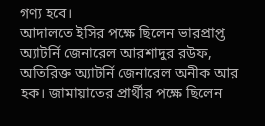গণ্য হবে।
আদালতে ইসির পক্ষে ছিলেন ভারপ্রাপ্ত অ্যাটর্নি জেনারেল আরশাদুর রউফ, অতিরিক্ত অ্যাটর্নি জেনারেল অনীক আর হক। জামায়াতের প্রার্থীর পক্ষে ছিলেন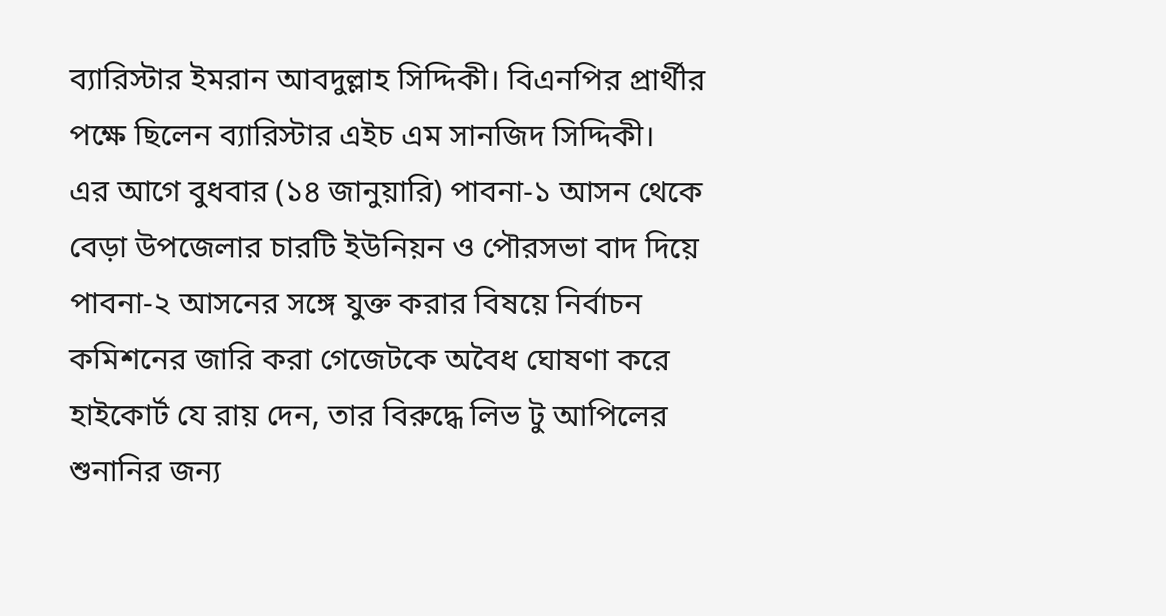ব্যারিস্টার ইমরান আবদুল্লাহ সিদ্দিকী। বিএনপির প্রার্থীর পক্ষে ছিলেন ব্যারিস্টার এইচ এম সানজিদ সিদ্দিকী।
এর আগে বুধবার (১৪ জানুয়ারি) পাবনা-১ আসন থেকে বেড়া উপজেলার চারটি ইউনিয়ন ও পৌরসভা বাদ দিয়ে পাবনা-২ আসনের সঙ্গে যুক্ত করার বিষয়ে নির্বাচন কমিশনের জারি করা গেজেটকে অবৈধ ঘোষণা করে হাইকোর্ট যে রায় দেন, তার বিরুদ্ধে লিভ টু আপিলের শুনানির জন্য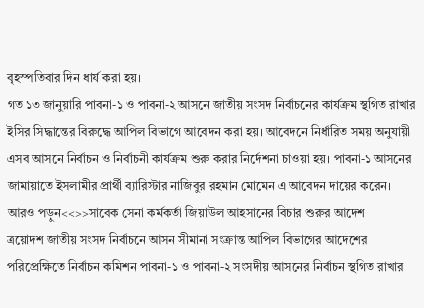বৃহস্পতিবার দিন ধার্য করা হয়।
গত ১৩ জানুয়ারি পাবনা-১ ও পাবনা-২ আসনে জাতীয় সংসদ নির্বাচনের কার্যক্রম স্থগিত রাখার ইসির সিদ্ধান্তের বিরুদ্ধে আপিল বিভাগে আবেদন করা হয়। আবেদনে নির্ধারিত সময় অনুযায়ী এসব আসনে নির্বাচন ও নির্বাচনী কার্যক্রম শুরু করার নির্দেশনা চাওয়া হয়। পাবনা-১ আসনের জামায়াতে ইসলামীর প্রার্থী ব্যারিস্টার নাজিবুর রহমান মোমেন এ আবেদন দায়ের করেন।
আরও পড়ুন<<>>সাবেক সেনা কর্মকর্তা জিয়াউল আহসানের বিচার শুরুর আদেশ
ত্রয়োদশ জাতীয় সংসদ নির্বাচনে আসন সীমানা সংক্রান্ত আপিল বিভাগের আদেশের পরিপ্রেক্ষিতে নির্বাচন কমিশন পাবনা-১ ও পাবনা-২ সংসদীয় আসনের নির্বাচন স্থগিত রাখার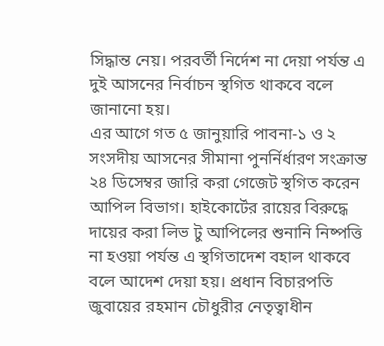সিদ্ধান্ত নেয়। পরবর্তী নির্দেশ না দেয়া পর্যন্ত এ দুই আসনের নির্বাচন স্থগিত থাকবে বলে জানানো হয়।
এর আগে গত ৫ জানুয়ারি পাবনা-১ ও ২ সংসদীয় আসনের সীমানা পুনর্নির্ধারণ সংক্রান্ত ২৪ ডিসেম্বর জারি করা গেজেট স্থগিত করেন আপিল বিভাগ। হাইকোর্টের রায়ের বিরুদ্ধে দায়ের করা লিভ টু আপিলের শুনানি নিষ্পত্তি না হওয়া পর্যন্ত এ স্থগিতাদেশ বহাল থাকবে বলে আদেশ দেয়া হয়। প্রধান বিচারপতি জুবায়ের রহমান চৌধুরীর নেতৃত্বাধীন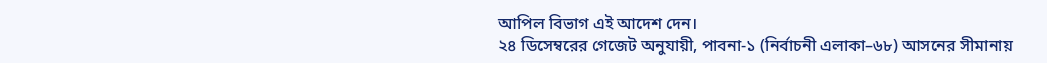আপিল বিভাগ এই আদেশ দেন।
২৪ ডিসেম্বরের গেজেট অনুযায়ী, পাবনা-১ (নির্বাচনী এলাকা–৬৮) আসনের সীমানায়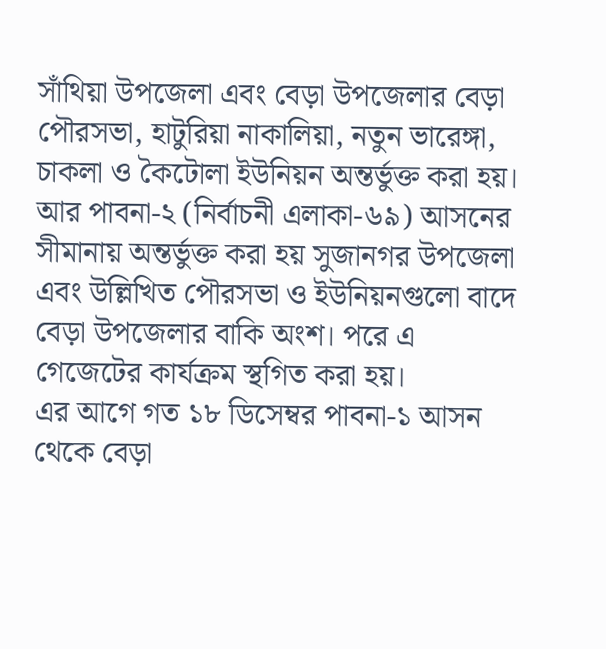সাঁথিয়া উপজেলা এবং বেড়া উপজেলার বেড়া পৌরসভা, হাটুরিয়া নাকালিয়া, নতুন ভারেঙ্গা, চাকলা ও কৈটোলা ইউনিয়ন অন্তর্ভুক্ত করা হয়। আর পাবনা-২ (নির্বাচনী এলাকা-৬৯) আসনের সীমানায় অন্তর্ভুক্ত করা হয় সুজানগর উপজেলা এবং উল্লিখিত পৌরসভা ও ইউনিয়নগুলো বাদে বেড়া উপজেলার বাকি অংশ। পরে এ গেজেটের কার্যক্রম স্থগিত করা হয়।
এর আগে গত ১৮ ডিসেম্বর পাবনা-১ আসন থেকে বেড়া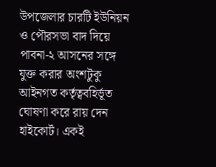উপজেলার চারটি ইউনিয়ন ও পৌরসভা বাদ দিয়ে পাবনা-২ আসনের সঙ্গে যুক্ত করার অংশটুকু আইনগত কর্তৃত্ববহির্ভূত ঘোষণা করে রায় দেন হাইকোর্ট। একই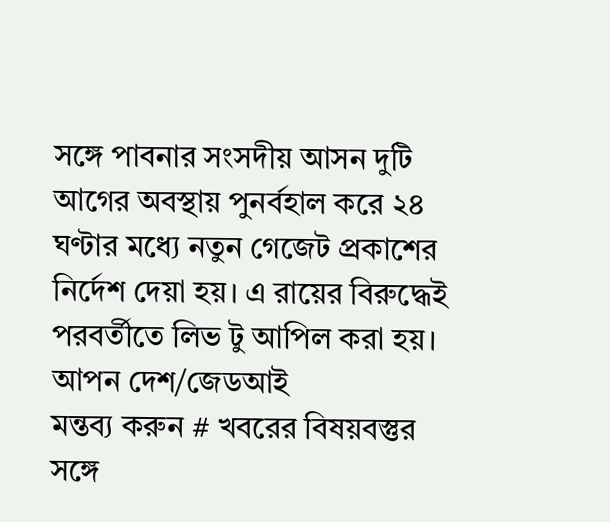সঙ্গে পাবনার সংসদীয় আসন দুটি আগের অবস্থায় পুনর্বহাল করে ২৪ ঘণ্টার মধ্যে নতুন গেজেট প্রকাশের নির্দেশ দেয়া হয়। এ রায়ের বিরুদ্ধেই পরবর্তীতে লিভ টু আপিল করা হয়।
আপন দেশ/জেডআই
মন্তব্য করুন # খবরের বিষয়বস্তুর সঙ্গে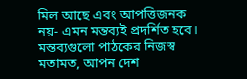মিল আছে এবং আপত্তিজনক নয়- এমন মন্তব্যই প্রদর্শিত হবে। মন্তব্যগুলো পাঠকের নিজস্ব মতামত, আপন দেশ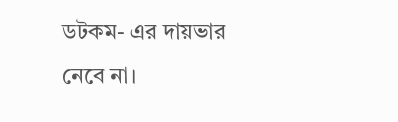ডটকম- এর দায়ভার নেবে না।